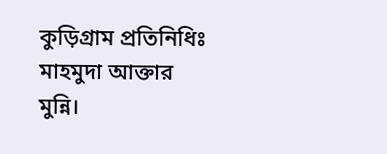কুড়িগ্রাম প্রতিনিধিঃ
মাহমুদা আক্তার মুন্নি।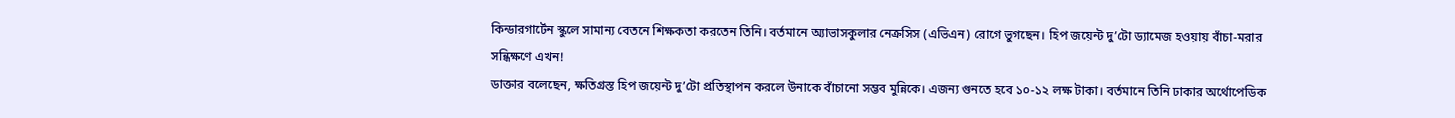কিন্ডারগার্টেন স্কুলে সামান্য বেতনে শিক্ষকতা করতেন তিনি। বর্তমানে অ্যাভাসকুলার নেক্রসিস (এভিএন) রোগে ভুগছেন। হিপ জয়েন্ট দু’টো ড্যামেজ হওয়ায় বাঁচা-মরার সন্ধিক্ষণে এখন!
ডাক্তার বলেছেন, ক্ষতিগ্রস্ত হিপ জয়েন্ট দু’টো প্রতিস্থাপন করলে উনাকে বাঁচানো সম্ভব মুন্নিকে। এজন্য গুনতে হবে ১০-১২ লক্ষ টাকা। বর্তমানে তিনি ঢাকার অর্থোপেডিক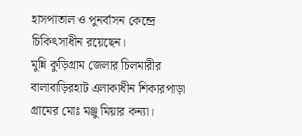হাসপাতাল ও পুনর্বাসন কেন্দ্রে চিকিৎসাধীন রয়েছেন।
মুন্নি কুড়িগ্রাম জেলার চিলমারীর বালাবাড়িরহাট এলাকাধীন শিকারপাড়া গ্রামের মোঃ মঞ্জু মিয়ার কন্যা।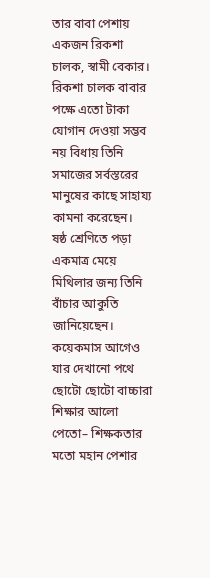তার বাবা পেশায় একজন রিকশা চালক, স্বামী বেকার। রিকশা চালক বাবার পক্ষে এতো টাকা যোগান দেওয়া সম্ভব নয় বিধায় তিনি সমাজের সর্বস্তরের মানুষের কাছে সাহায্য কামনা করেছেন।
ষষ্ঠ শ্রেণিতে পড়া একমাত্র মেয়ে মিথিলার জন্য তিনি বাঁচার আকুতি জানিয়েছেন।
কয়েকমাস আগেও যার দেখানো পথে ছোটো ছোটো বাচ্চারা শিক্ষার আলো পেতো– শিক্ষকতার মতো মহান পেশার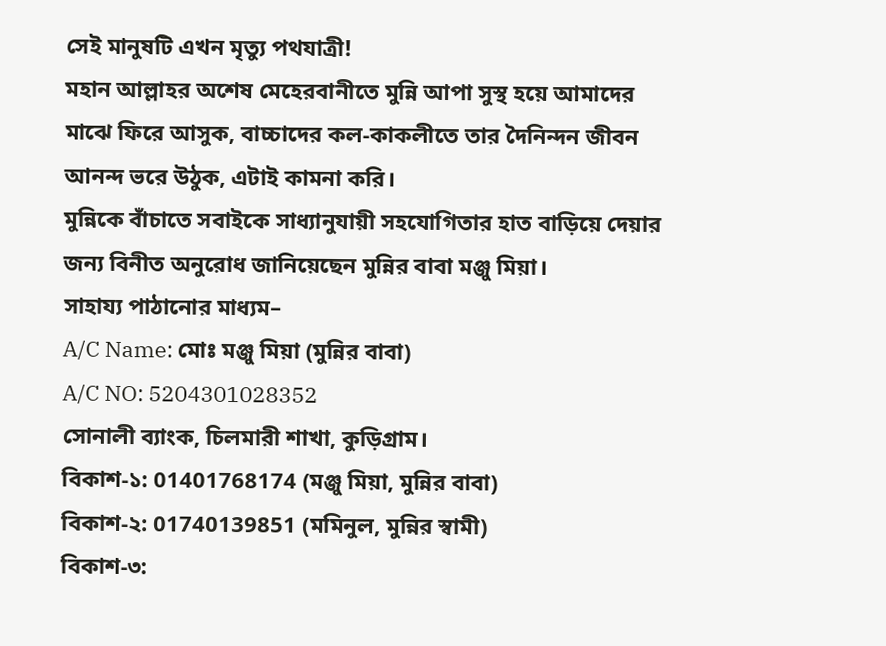সেই মানুষটি এখন মৃত্যু পথযাত্রী!
মহান আল্লাহর অশেষ মেহেরবানীতে মুন্নি আপা সুস্থ হয়ে আমাদের মাঝে ফিরে আসুক, বাচ্চাদের কল-কাকলীতে তার দৈনিন্দন জীবন আনন্দ ভরে উঠুক, এটাই কামনা করি।
মুন্নিকে বাঁচাতে সবাইকে সাধ্যানুযায়ী সহযোগিতার হাত বাড়িয়ে দেয়ার জন্য বিনীত অনুরোধ জানিয়েছেন মুন্নির বাবা মঞ্জু মিয়া।
সাহায্য পাঠানোর মাধ্যম–
A/C Name: মোঃ মঞ্জু মিয়া (মুন্নির বাবা)
A/C NO: 5204301028352
সোনালী ব্যাংক, চিলমারী শাখা, কুড়িগ্রাম।
বিকাশ-১: 01401768174 (মঞ্জু মিয়া, মুন্নির বাবা)
বিকাশ-২: 01740139851 (মমিনুল, মুন্নির স্বামী)
বিকাশ-৩: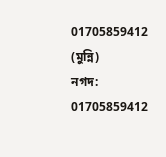01705859412 (মুন্নি)
নগদ: 01705859412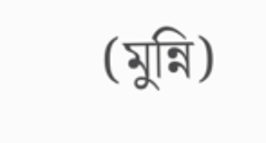(মুন্নি)